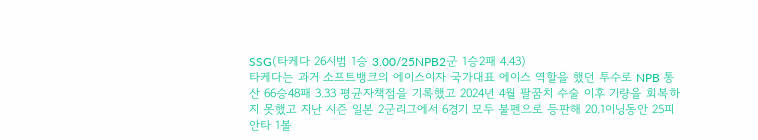SSG(타케다 26시범 1승 3.00/25NPB2군 1승2패 4.43)
타케다는 과거 소프트뱅크의 에이스이자 국가대표 에이스 역할을 했던 투수로 NPB 통산 66승48패 3.33 평균자책점을 기록했고 2024년 4월 팔꿈치 수술 이후 기량을 회복하지 못했고 지난 시즌 일본 2군리그에서 6경기 모두 불펜으로 등판해 20.1이닝동안 25피안타 1볼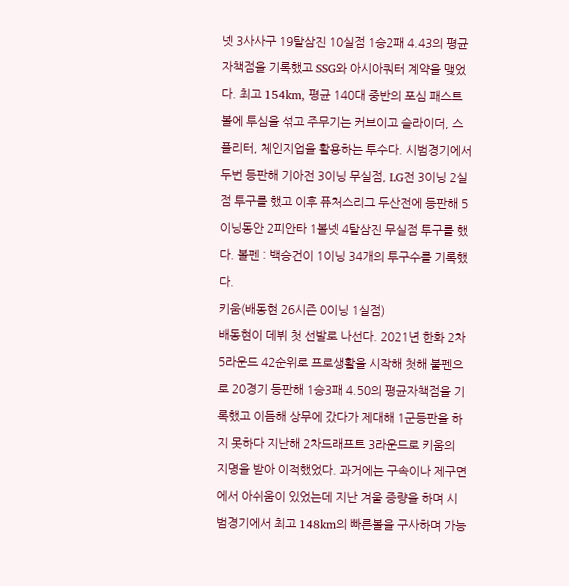넷 3사사구 19탈삼진 10실점 1승2패 4.43의 평균자책점을 기록했고 SSG와 아시아쿼터 계약을 맺었다. 최고 154km, 평균 140대 중반의 포심 패스트볼에 투심을 섞고 주무기는 커브이고 슬라이더, 스플리터, 체인지업을 활용하는 투수다. 시범경기에서 두번 등판해 기아전 3이닝 무실점, LG전 3이닝 2실점 투구를 했고 이후 퓨처스리그 두산전에 등판해 5이닝동안 2피안타 1볼넷 4탈삼진 무실점 투구를 했다. 볼펜 : 백승건이 1이닝 34개의 투구수를 기록했다.
키움(배동현 26시즌 0이닝 1실점)
배동현이 데뷔 첫 선발로 나선다. 2021년 한화 2차5라운드 42순위로 프로생활을 시작해 첫해 불펜으로 20경기 등판해 1승3패 4.50의 평균자책점을 기록했고 이듬해 상무에 갔다가 제대해 1군등판을 하지 못하다 지난해 2차드래프트 3라운드로 키움의 지명을 받아 이적했었다. 과거에는 구속이나 제구면에서 아쉬움이 있었는데 지난 겨울 증량을 하며 시범경기에서 최고 148km의 빠른볼을 구사하며 가능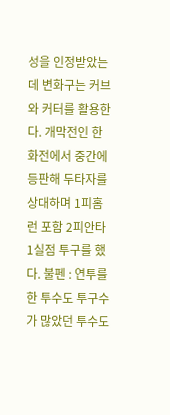성을 인정받았는데 변화구는 커브와 커터를 활용한다. 개막전인 한화전에서 중간에 등판해 두타자를 상대하며 1피홈런 포함 2피안타 1실점 투구를 했다. 불펜 : 연투를 한 투수도 투구수가 많았던 투수도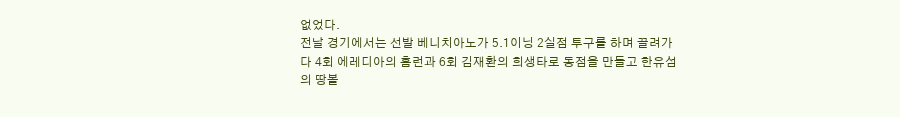없었다.
전날 경기에서는 선발 베니치아노가 5.1이닝 2실점 투구를 하며 끌려가다 4회 에레디아의 홈런과 6회 김재환의 희생타로 동점을 만들고 한유섬의 땅볼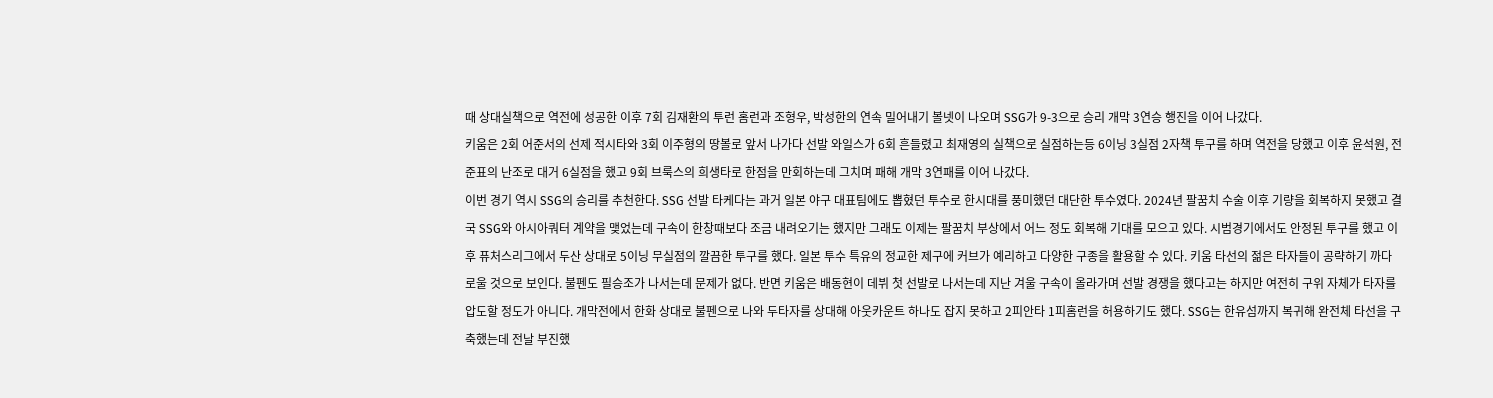때 상대실책으로 역전에 성공한 이후 7회 김재환의 투런 홈런과 조형우, 박성한의 연속 밀어내기 볼넷이 나오며 SSG가 9-3으로 승리 개막 3연승 행진을 이어 나갔다.
키움은 2회 어준서의 선제 적시타와 3회 이주형의 땅볼로 앞서 나가다 선발 와일스가 6회 흔들렸고 최재영의 실책으로 실점하는등 6이닝 3실점 2자책 투구를 하며 역전을 당했고 이후 윤석원, 전준표의 난조로 대거 6실점을 했고 9회 브룩스의 희생타로 한점을 만회하는데 그치며 패해 개막 3연패를 이어 나갔다.
이번 경기 역시 SSG의 승리를 추천한다. SSG 선발 타케다는 과거 일본 야구 대표팀에도 뽑혔던 투수로 한시대를 풍미했던 대단한 투수였다. 2024년 팔꿈치 수술 이후 기량을 회복하지 못했고 결국 SSG와 아시아쿼터 계약을 맺었는데 구속이 한창때보다 조금 내려오기는 했지만 그래도 이제는 팔꿈치 부상에서 어느 정도 회복해 기대를 모으고 있다. 시범경기에서도 안정된 투구를 했고 이후 퓨처스리그에서 두산 상대로 5이닝 무실점의 깔끔한 투구를 했다. 일본 투수 특유의 정교한 제구에 커브가 예리하고 다양한 구종을 활용할 수 있다. 키움 타선의 젊은 타자들이 공략하기 까다로울 것으로 보인다. 불펜도 필승조가 나서는데 문제가 없다. 반면 키움은 배동현이 데뷔 첫 선발로 나서는데 지난 겨울 구속이 올라가며 선발 경쟁을 했다고는 하지만 여전히 구위 자체가 타자를 압도할 정도가 아니다. 개막전에서 한화 상대로 불펜으로 나와 두타자를 상대해 아웃카운트 하나도 잡지 못하고 2피안타 1피홈런을 허용하기도 했다. SSG는 한유섬까지 복귀해 완전체 타선을 구축했는데 전날 부진했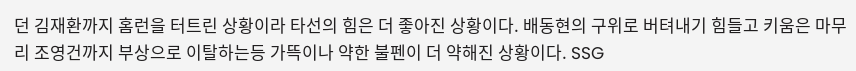던 김재환까지 홈런을 터트린 상황이라 타선의 힘은 더 좋아진 상황이다. 배동현의 구위로 버텨내기 힘들고 키움은 마무리 조영건까지 부상으로 이탈하는등 가뜩이나 약한 불펜이 더 약해진 상황이다. SSG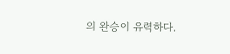의 완승이 유력하다.